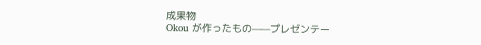成果物
Okou が作ったもの——プレゼンテー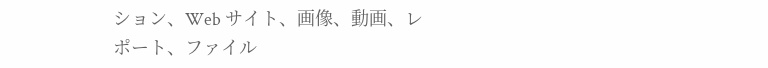ション、Web サイト、画像、動画、レポート、ファイル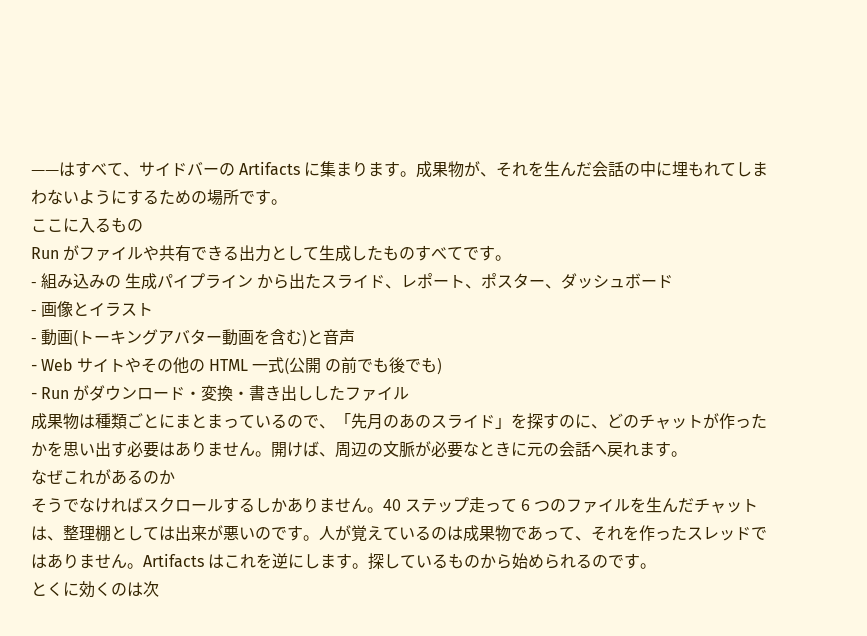——はすべて、サイドバーの Artifacts に集まります。成果物が、それを生んだ会話の中に埋もれてしまわないようにするための場所です。
ここに入るもの
Run がファイルや共有できる出力として生成したものすべてです。
- 組み込みの 生成パイプライン から出たスライド、レポート、ポスター、ダッシュボード
- 画像とイラスト
- 動画(トーキングアバター動画を含む)と音声
- Web サイトやその他の HTML 一式(公開 の前でも後でも)
- Run がダウンロード・変換・書き出ししたファイル
成果物は種類ごとにまとまっているので、「先月のあのスライド」を探すのに、どのチャットが作ったかを思い出す必要はありません。開けば、周辺の文脈が必要なときに元の会話へ戻れます。
なぜこれがあるのか
そうでなければスクロールするしかありません。40 ステップ走って 6 つのファイルを生んだチャットは、整理棚としては出来が悪いのです。人が覚えているのは成果物であって、それを作ったスレッドではありません。Artifacts はこれを逆にします。探しているものから始められるのです。
とくに効くのは次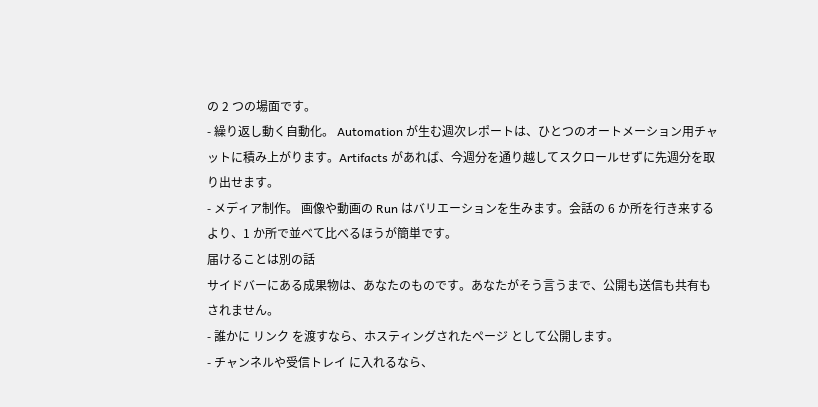の 2 つの場面です。
- 繰り返し動く自動化。 Automation が生む週次レポートは、ひとつのオートメーション用チャットに積み上がります。Artifacts があれば、今週分を通り越してスクロールせずに先週分を取り出せます。
- メディア制作。 画像や動画の Run はバリエーションを生みます。会話の 6 か所を行き来するより、1 か所で並べて比べるほうが簡単です。
届けることは別の話
サイドバーにある成果物は、あなたのものです。あなたがそう言うまで、公開も送信も共有もされません。
- 誰かに リンク を渡すなら、ホスティングされたページ として公開します。
- チャンネルや受信トレイ に入れるなら、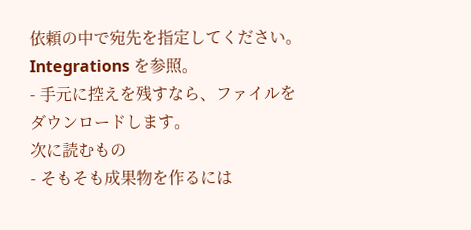依頼の中で宛先を指定してください。Integrations を参照。
- 手元に控えを残すなら、ファイルをダウンロードします。
次に読むもの
- そもそも成果物を作るには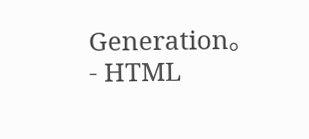Generation。
- HTML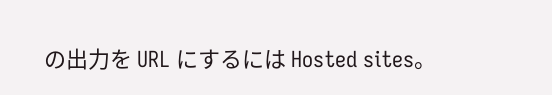の出力を URL にするには Hosted sites。